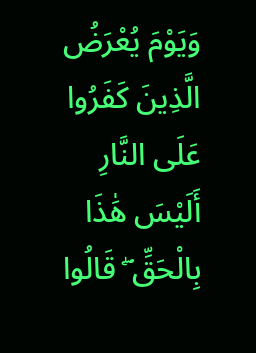وَيَوْمَ يُعْرَضُ الَّذِينَ كَفَرُوا عَلَى النَّارِ أَلَيْسَ هَٰذَا بِالْحَقِّ ۖ قَالُوا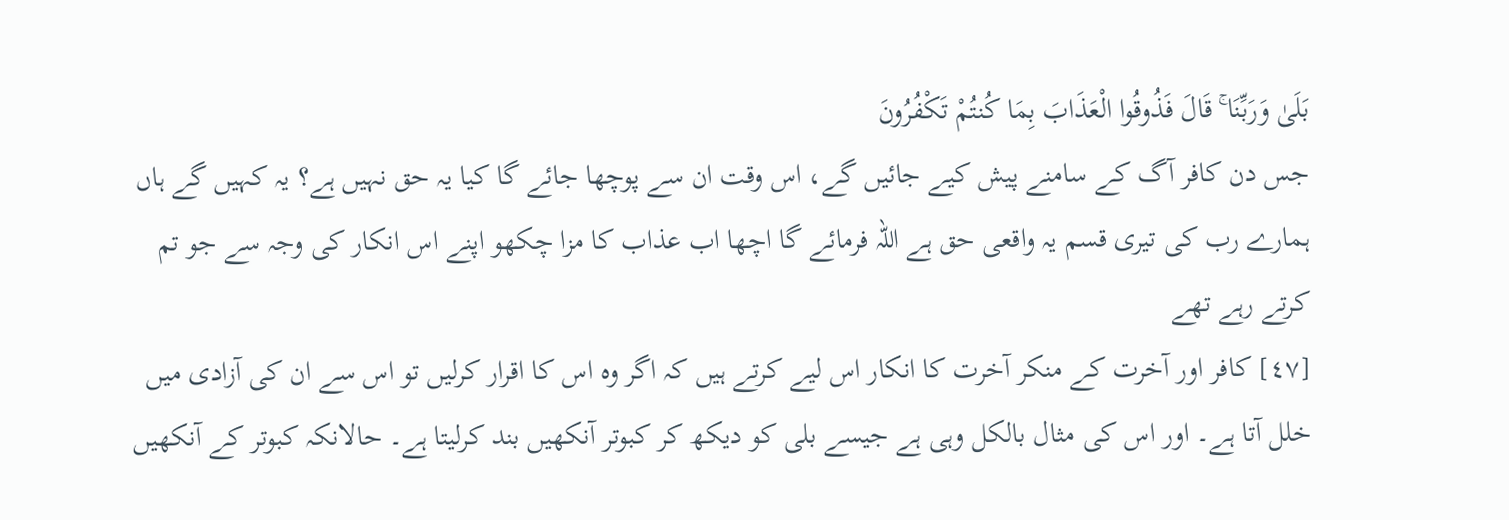بَلَىٰ وَرَبِّنَا ۚ قَالَ فَذُوقُوا الْعَذَابَ بِمَا كُنتُمْ تَكْفُرُونَ
جس دن کافر آگ کے سامنے پیش کیے جائیں گے، اس وقت ان سے پوچھا جائے گا کیا یہ حق نہیں ہے؟ یہ کہیں گے ہاں ہمارے رب کی تیری قسم یہ واقعی حق ہے اللہ فرمائے گا اچھا اب عذاب کا مزا چکھو اپنے اس انکار کی وجہ سے جو تم کرتے رہے تھے
[٤٧] کافر اور آخرت کے منکر آخرت کا انکار اس لیے کرتے ہیں کہ اگر وہ اس کا اقرار کرلیں تو اس سے ان کی آزادی میں خلل آتا ہے۔ اور اس کی مثال بالکل وہی ہے جیسے بلی کو دیکھ کر کبوتر آنکھیں بند کرلیتا ہے۔ حالانکہ کبوتر کے آنکھیں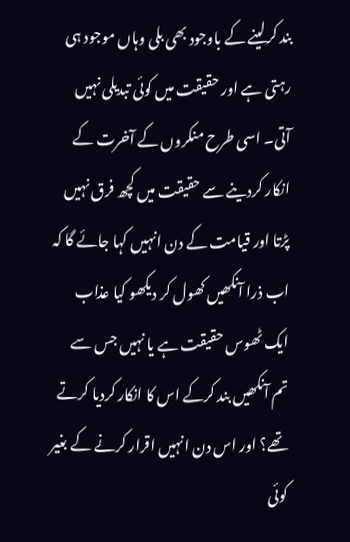بند کرلینے کے باوجود بھی بلی وہاں موجود ہی رہتی ہے اور حقیقت میں کوئی تبدیلی نہیں آتی۔ اسی طرح منکروں کے آخرت کے انکار کردینے سے حقیقت میں کچھ فرق نہیں پڑتا اور قیامت کے دن انہیں کہا جائے گا کہ اب ذرا آنکھیں کھول کر دیکھو کیا عذاب ایک ٹھوس حقیقت ہے یا نہیں جس سے تم آنکھیں بند کرکے اس کا انکار کردیا کرتے تھے؟ اور اس دن انہیں اقرار کرنے کے بغیر کوئی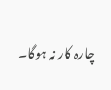چارہ کار نہ ہوگا۔